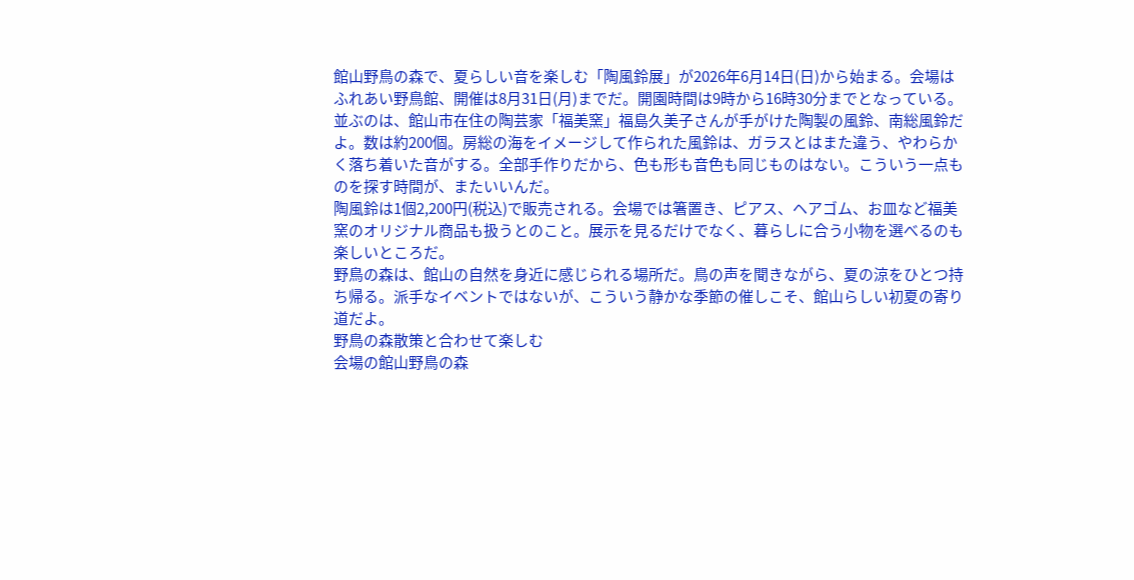館山野鳥の森で、夏らしい音を楽しむ「陶風鈴展」が2026年6月14日(日)から始まる。会場はふれあい野鳥館、開催は8月31日(月)までだ。開園時間は9時から16時30分までとなっている。
並ぶのは、館山市在住の陶芸家「福美窯」福島久美子さんが手がけた陶製の風鈴、南総風鈴だよ。数は約200個。房総の海をイメージして作られた風鈴は、ガラスとはまた違う、やわらかく落ち着いた音がする。全部手作りだから、色も形も音色も同じものはない。こういう一点ものを探す時間が、またいいんだ。
陶風鈴は1個2,200円(税込)で販売される。会場では箸置き、ピアス、ヘアゴム、お皿など福美窯のオリジナル商品も扱うとのこと。展示を見るだけでなく、暮らしに合う小物を選べるのも楽しいところだ。
野鳥の森は、館山の自然を身近に感じられる場所だ。鳥の声を聞きながら、夏の涼をひとつ持ち帰る。派手なイベントではないが、こういう静かな季節の催しこそ、館山らしい初夏の寄り道だよ。
野鳥の森散策と合わせて楽しむ
会場の館山野鳥の森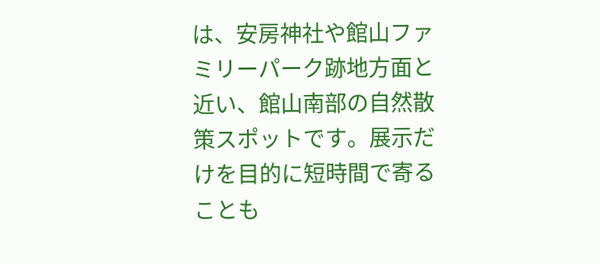は、安房神社や館山ファミリーパーク跡地方面と近い、館山南部の自然散策スポットです。展示だけを目的に短時間で寄ることも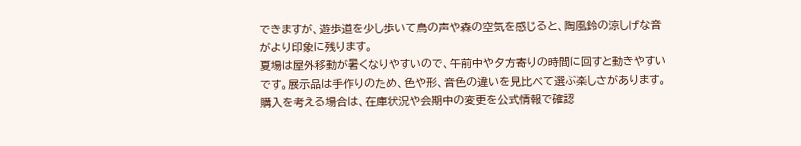できますが、遊歩道を少し歩いて鳥の声や森の空気を感じると、陶風鈴の涼しげな音がより印象に残ります。
夏場は屋外移動が暑くなりやすいので、午前中や夕方寄りの時間に回すと動きやすいです。展示品は手作りのため、色や形、音色の違いを見比べて選ぶ楽しさがあります。購入を考える場合は、在庫状況や会期中の変更を公式情報で確認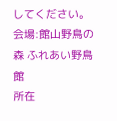してください。
会場:館山野鳥の森 ふれあい野鳥館
所在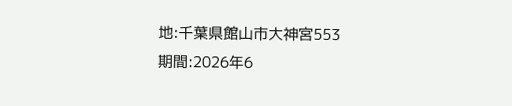地:千葉県館山市大神宮553
期間:2026年6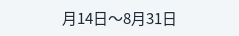月14日〜8月31日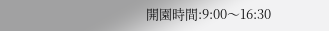開園時間:9:00〜16:30